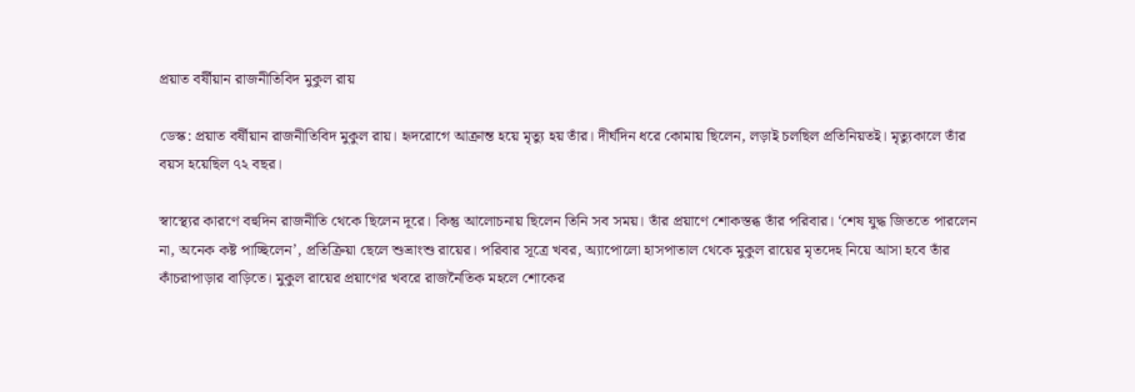প্রয়াত বর্ষীয়ান রাজনীতিবিদ মুকুল রায়

ডেস্ক: প্রয়াত বর্ষীয়ান রাজনীতিবিদ মুকুল রায়। হৃদরোগে আক্রান্ত হয়ে মৃত্যু হয় তাঁর। দীর্ঘদিন ধরে কোমায় ছিলেন, লড়াই চলছিল প্রতিনিয়তই। মৃত্যুকালে তাঁর বয়স হয়েছিল ৭২ বছর।

স্বাস্থ্যের কারণে বহুদিন রাজনীতি থেকে ছিলেন দূরে। কিন্তু আলোচনায় ছিলেন তিনি সব সময়। তাঁর প্রয়াণে শোকস্তব্ধ তাঁর পরিবার। ‘শেষ যুদ্ধ জিততে পারলেন না, অনেক কষ্ট পাচ্ছিলেন’, প্রতিক্রিয়া ছেলে শুভ্রাংশু রায়ের। পরিবার সূত্রে খবর, অ্যাপোলো হাসপাতাল থেকে মুকুল রায়ের মৃতদেহ নিয়ে আসা হবে তাঁর কাঁচরাপাড়ার বাড়িতে। মুকুল রায়ের প্রয়াণের খবরে রাজনৈতিক মহলে শোকের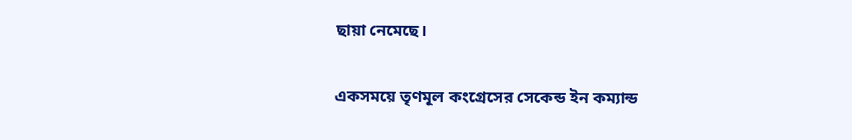ছায়া নেমেছে।

একসময়ে তৃণমূল কংগ্রেসের সেকেন্ড ইন কম্যান্ড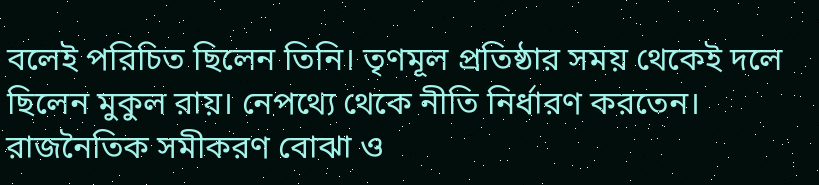বলেই পরিচিত ছিলেন তিনি। তৃণমূল প্রতিষ্ঠার সময় থেকেই দলে ছিলেন মুকুল রায়। নেপথ্যে থেকে নীতি নির্ধারণ করতেন। রাজনৈতিক সমীকরণ বোঝা ও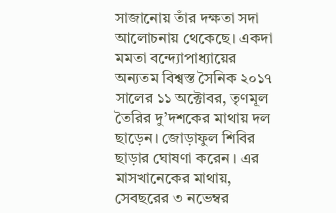সাজানোয় তাঁর দক্ষতা সদা আলোচনায় থেকেছে। একদা মমতা বন্দ্যোপাধ্যায়ের অন্যতম বিশ্বস্ত সৈনিক ২০১৭ সালের ১১ অক্টোবর, তৃণমূল তৈরির দু’দশকের মাথায় দল ছাড়েন। জোড়াফুল শিবির ছাড়ার ঘোষণা করেন । এর মাসখানেকের মাথায়, সেবছরের ৩ নভেম্বর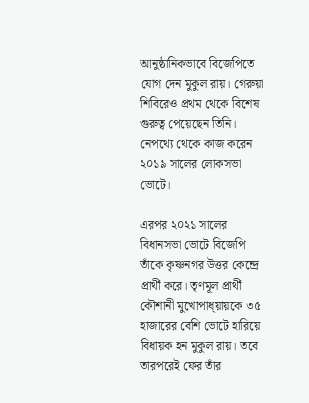আনুষ্ঠানিকভাবে বিজেপিতে যোগ দেন মুকুল রায়। গেরুয়া শিবিরেও প্রথম থেকে বিশেষ গুরুত্ব পেয়েছেন তিনি। নেপথ্যে থেকে কাজ করেন ২০১৯ সালের লোকসভা ভোটে।

এরপর ২০২১ সালের বিধানসভা ভোটে বিজেপি তাঁকে কৃষ্ণনগর উত্তর কেন্দ্রে প্রার্থী করে। তৃণমূল প্রার্থী কৌশানী মুখোপাধ্য়ায়কে ৩৫ হাজারের বেশি ভোটে হারিয়ে বিধায়ক হন মুকুল রায়। তবে তারপরেই ফের তাঁর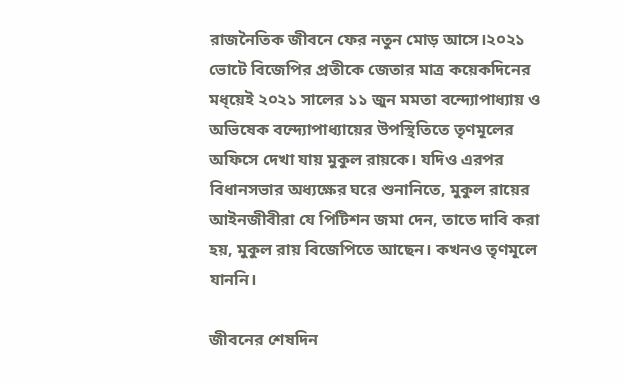রাজনৈতিক জীবনে ফের নতুন মোড় আসে।২০২১ ভোটে বিজেপির প্রতীকে জেতার মাত্র কয়েকদিনের মধ্য়েই ২০২১ সালের ১১ জুন মমতা বন্দ্যোপাধ্যায় ও অভিষেক বন্দ্যোপাধ্যায়ের উপস্থিতিতে তৃণমূলের অফিসে দেখা যায় মুকুল রায়কে। যদিও এরপর বিধানসভার অধ্যক্ষের ঘরে শুনানিতে, মুকুল রায়ের আইনজীবীরা যে পিটিশন জমা দেন, তাতে দাবি করা হয়, মুকুল রায় বিজেপিতে আছেন। কখনও তৃণমূলে যাননি।

জীবনের শেষদিন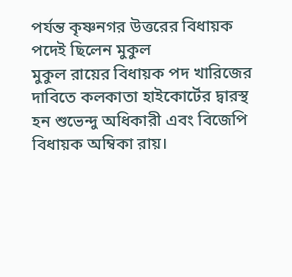পর্যন্ত কৃষ্ণনগর উত্তরের বিধায়ক পদেই ছিলেন মুকুল
মুকুল রায়ের বিধায়ক পদ খারিজের দাবিতে কলকাতা হাইকোর্টের দ্বারস্থ হন শুভেন্দু অধিকারী এবং বিজেপি বিধায়ক অম্বিকা রায়।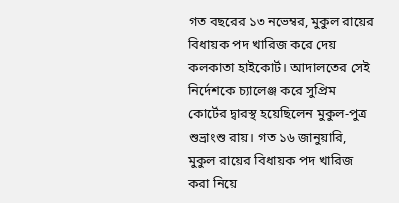গত বছরের ১৩ নভেম্বর, মুকুল রায়ের বিধায়ক পদ খারিজ করে দেয় কলকাতা হাইকোর্ট। আদালতের সেই নির্দেশকে চ্যালেঞ্জ করে সুপ্রিম কোর্টের দ্বারস্থ হয়েছিলেন মুকুল-পুত্র শুভ্রাংশু রায়। গত ১৬ জানুয়ারি, মুকুল রায়ের বিধায়ক পদ খারিজ করা নিয়ে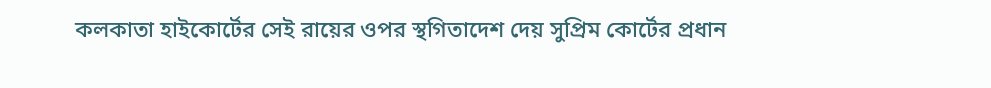কলকাতা হাইকোর্টের সেই রায়ের ওপর স্থগিতাদেশ দেয় সুপ্রিম কোর্টের প্রধান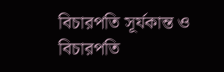বিচারপতি সূর্যকান্ত ও বিচারপতি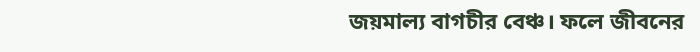জয়মাল্য বাগচীর বেঞ্চ। ফলে জীবনের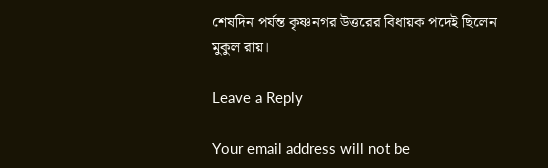শেষদিন পর্যন্ত কৃষ্ণনগর উত্তরের বিধায়ক পদেই ছিলেন মুকুল রায়।

Leave a Reply

Your email address will not be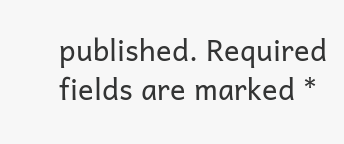published. Required fields are marked *